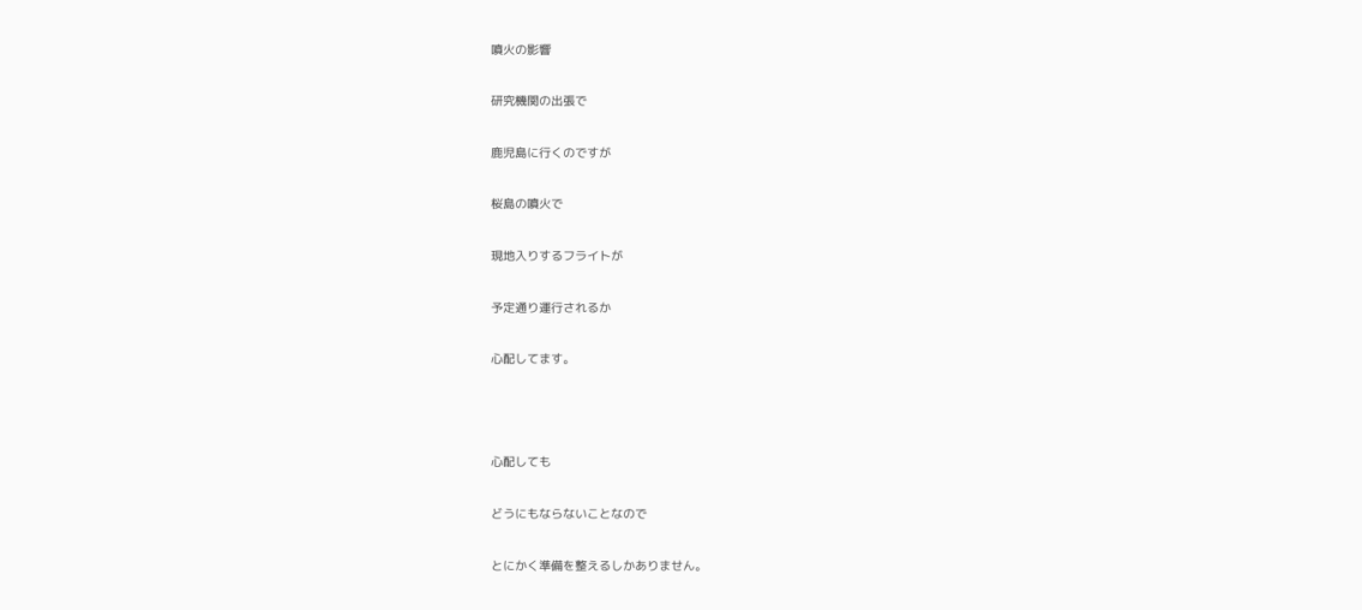噴火の影響

研究機関の出張で

鹿児島に行くのですが

桜島の噴火で

現地入りするフライトが

予定通り運行されるか

心配してます。



心配しても

どうにもならないことなので

とにかく準備を整えるしかありません。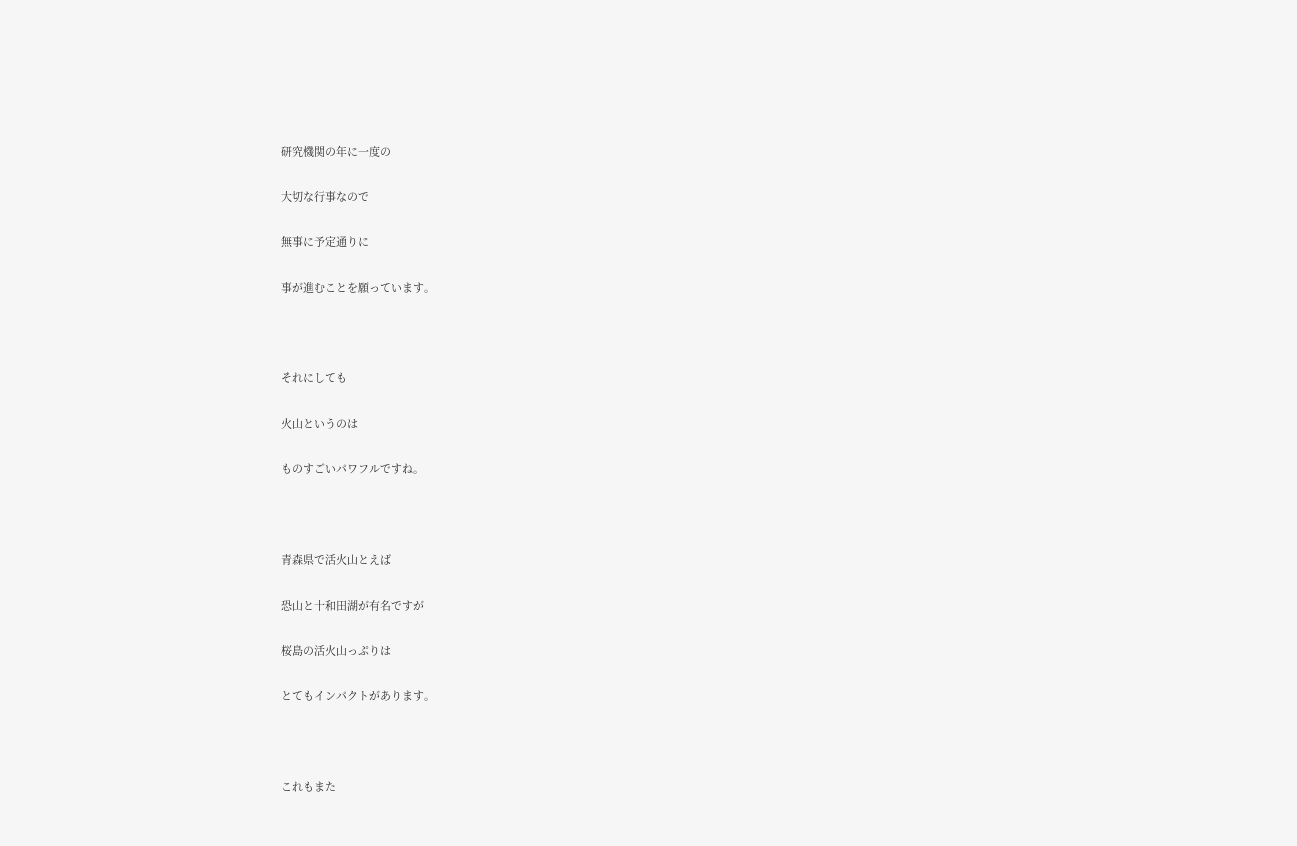研究機関の年に一度の

大切な行事なので

無事に予定通りに

事が進むことを願っています。



それにしても

火山というのは

ものすごいパワフルですね。



青森県で活火山とえば

恐山と十和田湖が有名ですが

桜島の活火山っぷりは

とてもインパクトがあります。



これもまた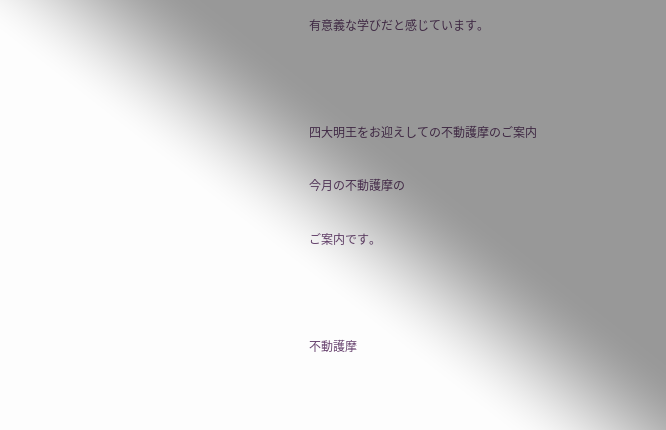有意義な学びだと感じています。



四大明王をお迎えしての不動護摩のご案内

今月の不動護摩の

ご案内です。



不動護摩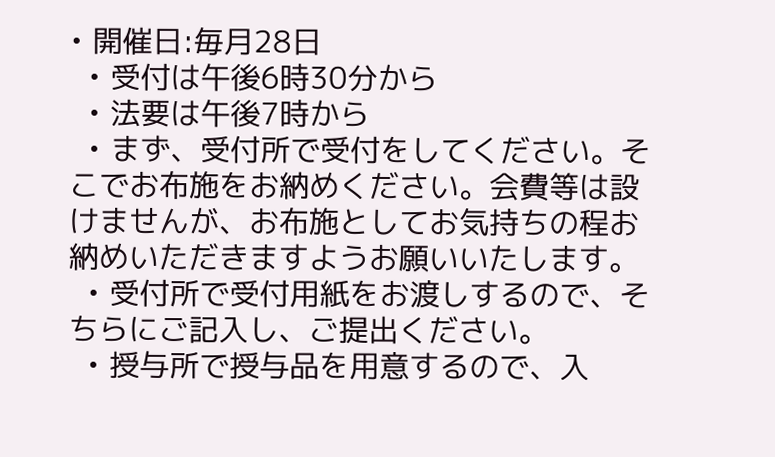• 開催日:毎月28日
  • 受付は午後6時30分から
  • 法要は午後7時から
  • まず、受付所で受付をしてください。そこでお布施をお納めください。会費等は設けませんが、お布施としてお気持ちの程お納めいただきますようお願いいたします。
  • 受付所で受付用紙をお渡しするので、そちらにご記入し、ご提出ください。
  • 授与所で授与品を用意するので、入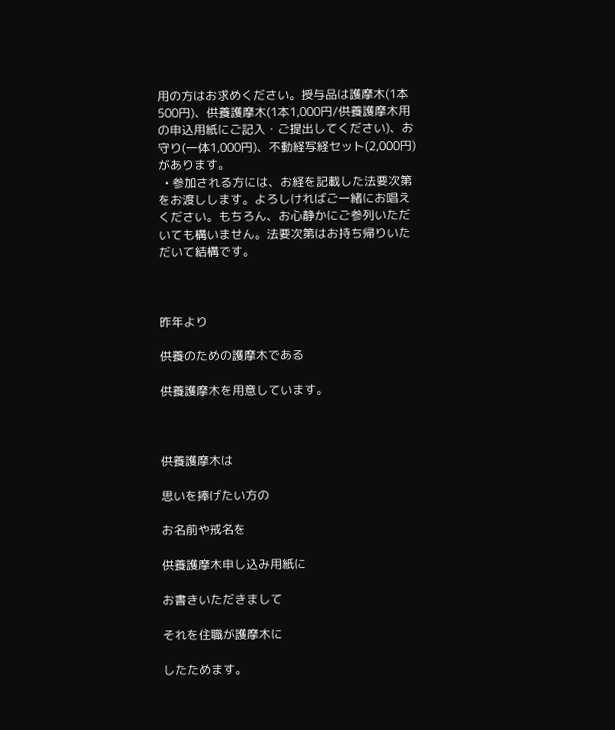用の方はお求めください。授与品は護摩木(1本500円)、供養護摩木(1本1,000円/供養護摩木用の申込用紙にご記入・ご提出してください)、お守り(一体1,000円)、不動経写経セット(2,000円)があります。
  • 参加される方には、お経を記載した法要次第をお渡しします。よろしければご一緒にお唱えください。もちろん、お心静かにご参列いただいても構いません。法要次第はお持ち帰りいただいて結構です。



昨年より

供養のための護摩木である

供養護摩木を用意しています。



供養護摩木は

思いを捧げたい方の

お名前や戒名を

供養護摩木申し込み用紙に

お書きいただきまして

それを住職が護摩木に

したためます。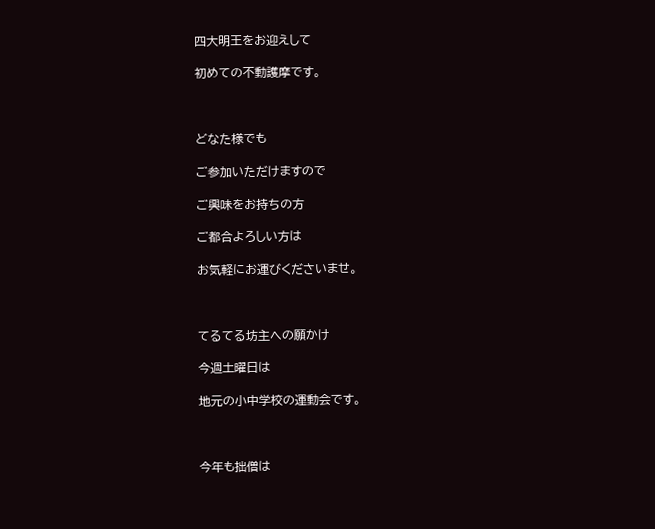四大明王をお迎えして

初めての不動護摩です。



どなた様でも

ご参加いただけますので

ご興味をお持ちの方

ご都合よろしい方は

お気軽にお運びくださいませ。



てるてる坊主への願かけ

今週土曜日は

地元の小中学校の運動会です。



今年も拙僧は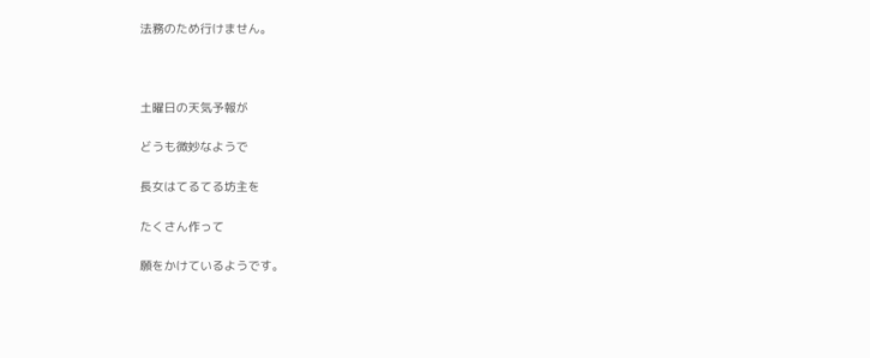法務のため行けません。



土曜日の天気予報が

どうも微妙なようで

長女はてるてる坊主を

たくさん作って

願をかけているようです。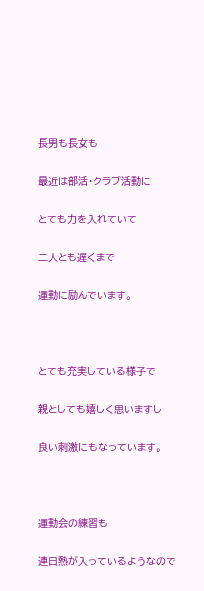長男も長女も

最近は部活・クラブ活動に

とても力を入れていて

二人とも遅くまで

運動に励んでいます。



とても充実している様子で

親としても嬉しく思いますし

良い刺激にもなっています。



運動会の練習も

連日熱が入っているようなので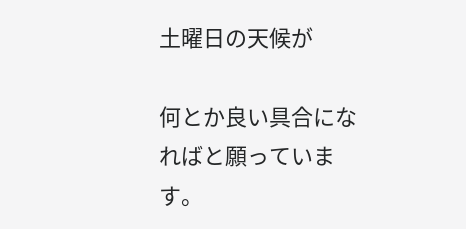土曜日の天候が

何とか良い具合になればと願っています。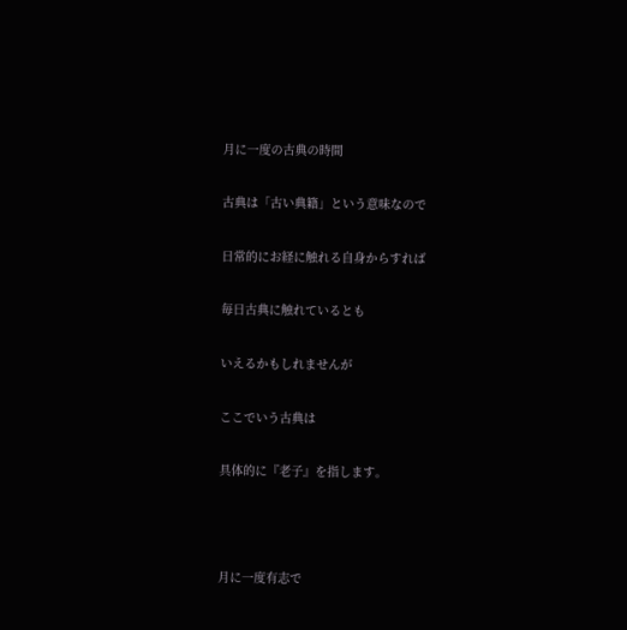月に一度の古典の時間

古典は「古い典籍」という意味なので

日常的にお経に触れる自身からすれば

毎日古典に触れているとも

いえるかもしれませんが

ここでいう古典は

具体的に『老子』を指します。



月に一度有志で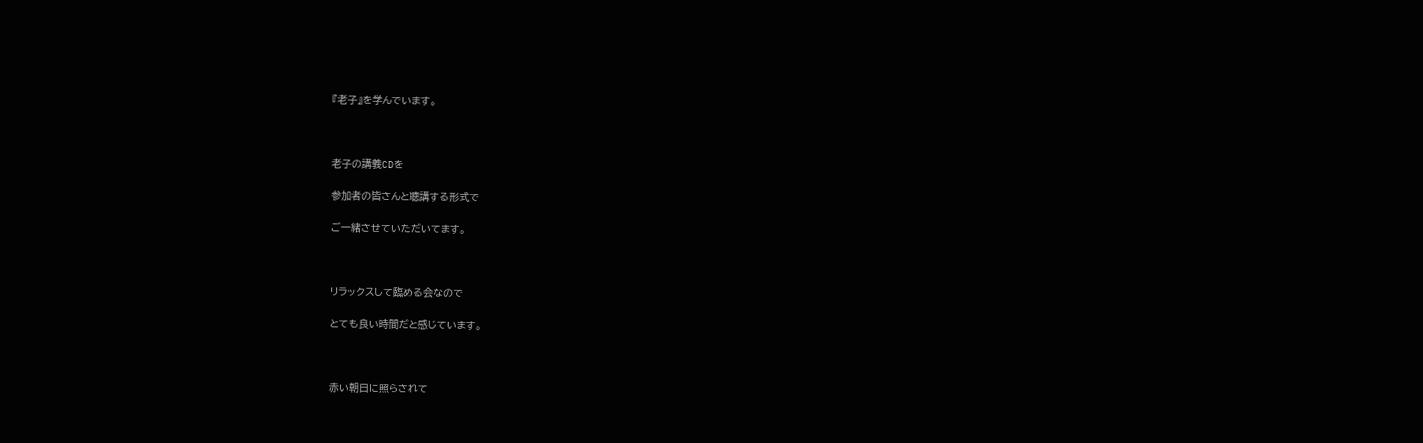『老子』を学んでいます。



老子の講義CDを

参加者の皆さんと聴講する形式で

ご一緒させていただいてます。



リラックスして臨める会なので

とても良い時間だと感じています。



赤い朝日に照らされて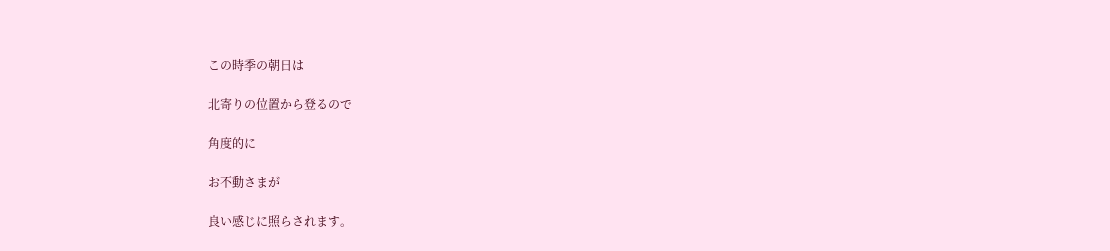この時季の朝日は

北寄りの位置から登るので

角度的に

お不動さまが

良い感じに照らされます。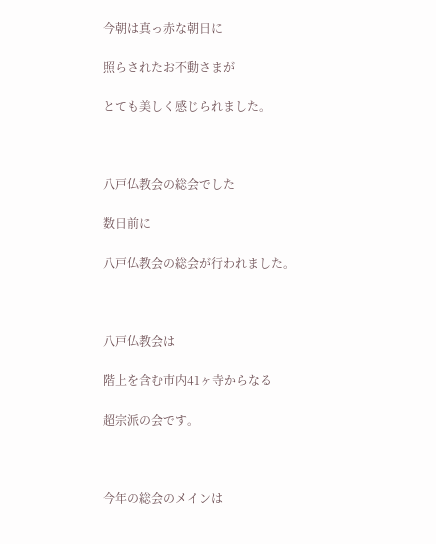今朝は真っ赤な朝日に

照らされたお不動さまが

とても美しく感じられました。



八戸仏教会の総会でした

数日前に

八戸仏教会の総会が行われました。



八戸仏教会は

階上を含む市内41ヶ寺からなる

超宗派の会です。



今年の総会のメインは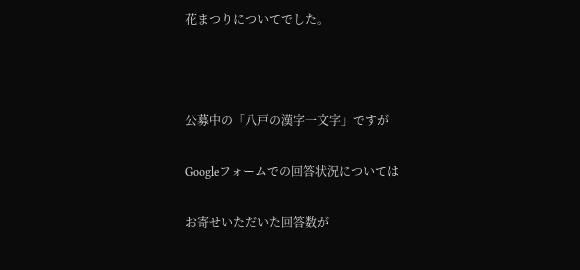花まつりについてでした。



公募中の「八戸の漢字一文字」ですが

Googleフォームでの回答状況については

お寄せいただいた回答数が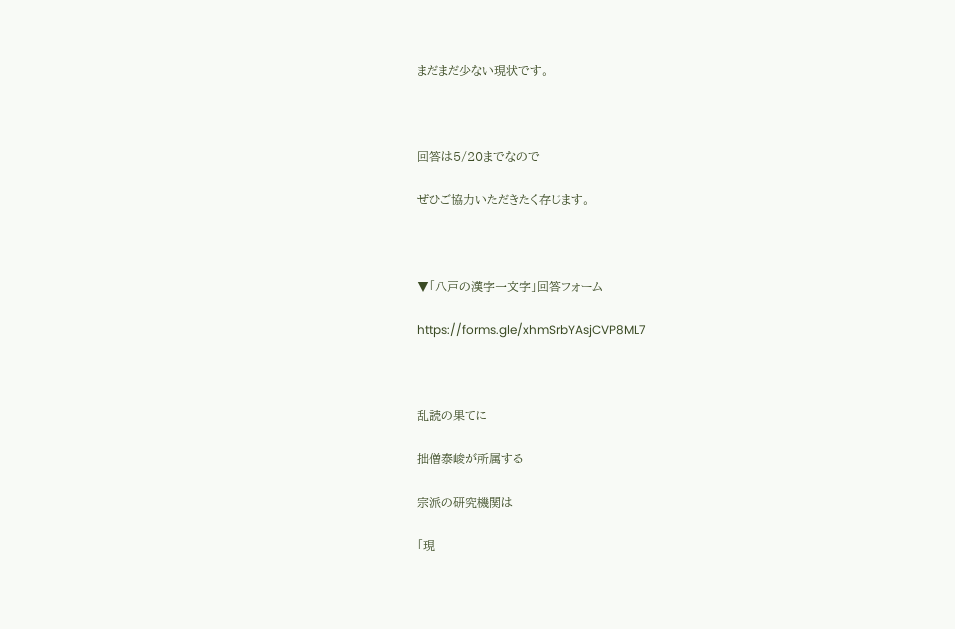まだまだ少ない現状です。



回答は5/20までなので

ぜひご協力いただきたく存じます。



▼「八戸の漢字一文字」回答フォーム

https://forms.gle/xhmSrbYAsjCVP8ML7



乱読の果てに

拙僧泰峻が所属する

宗派の研究機関は

「現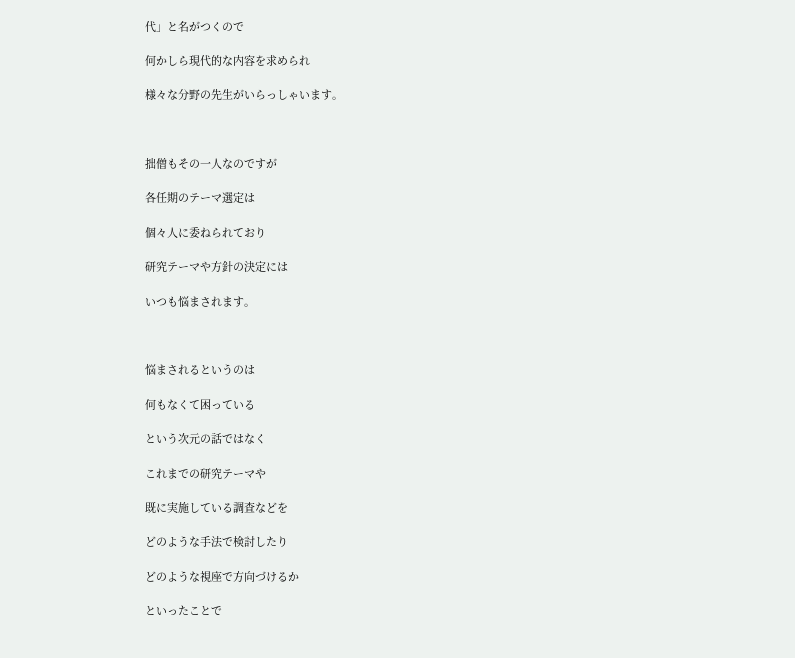代」と名がつくので

何かしら現代的な内容を求められ

様々な分野の先生がいらっしゃいます。



拙僧もその一人なのですが

各任期のテーマ選定は

個々人に委ねられており

研究テーマや方針の決定には

いつも悩まされます。



悩まされるというのは

何もなくて困っている

という次元の話ではなく

これまでの研究テーマや

既に実施している調査などを

どのような手法で検討したり

どのような視座で方向づけるか

といったことで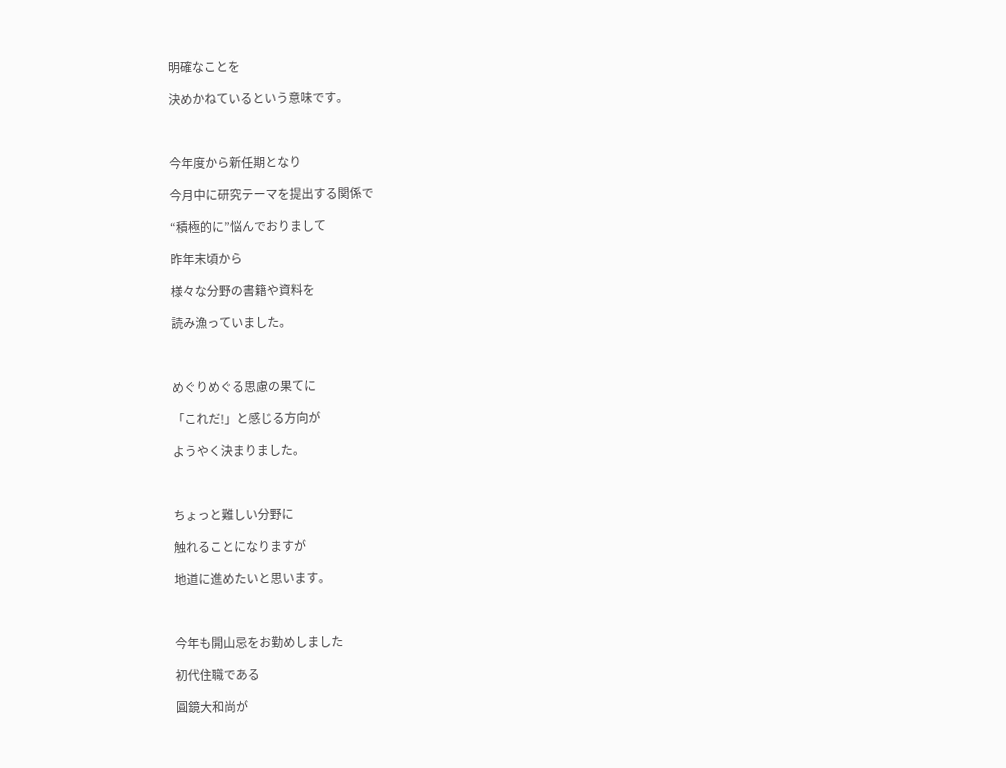明確なことを

決めかねているという意味です。



今年度から新任期となり

今月中に研究テーマを提出する関係で

“積極的に”悩んでおりまして

昨年末頃から

様々な分野の書籍や資料を

読み漁っていました。



めぐりめぐる思慮の果てに

「これだ!」と感じる方向が

ようやく決まりました。



ちょっと難しい分野に

触れることになりますが

地道に進めたいと思います。



今年も開山忌をお勤めしました

初代住職である

圓鏡大和尚が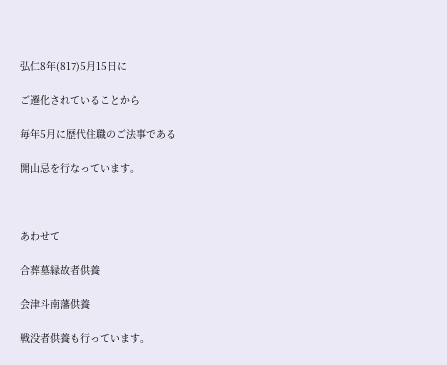弘仁8年(817)5月15日に

ご遷化されていることから

毎年5月に歴代住職のご法事である

開山忌を行なっています。



あわせて

合葬墓縁故者供養

会津斗南藩供養

戦没者供養も行っています。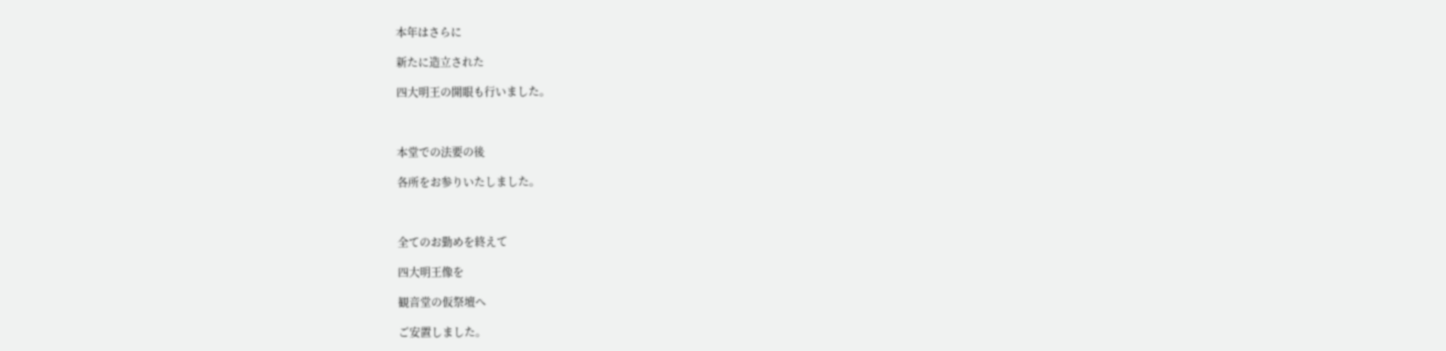本年はさらに

新たに造立された

四大明王の開眼も行いました。



本堂での法要の後

各所をお参りいたしました。



全てのお勤めを終えて

四大明王像を

観音堂の仮祭壇へ

ご安置しました。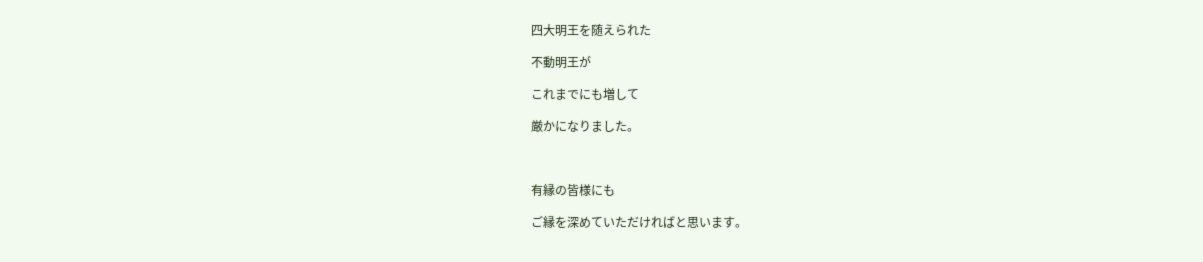四大明王を随えられた

不動明王が

これまでにも増して

厳かになりました。



有縁の皆様にも

ご縁を深めていただければと思います。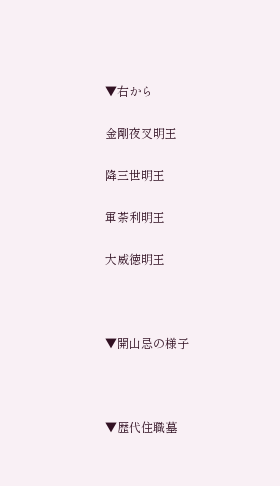▼右から

金剛夜叉明王

降三世明王

軍荼利明王

大威徳明王



▼開山忌の様子



▼歴代住職墓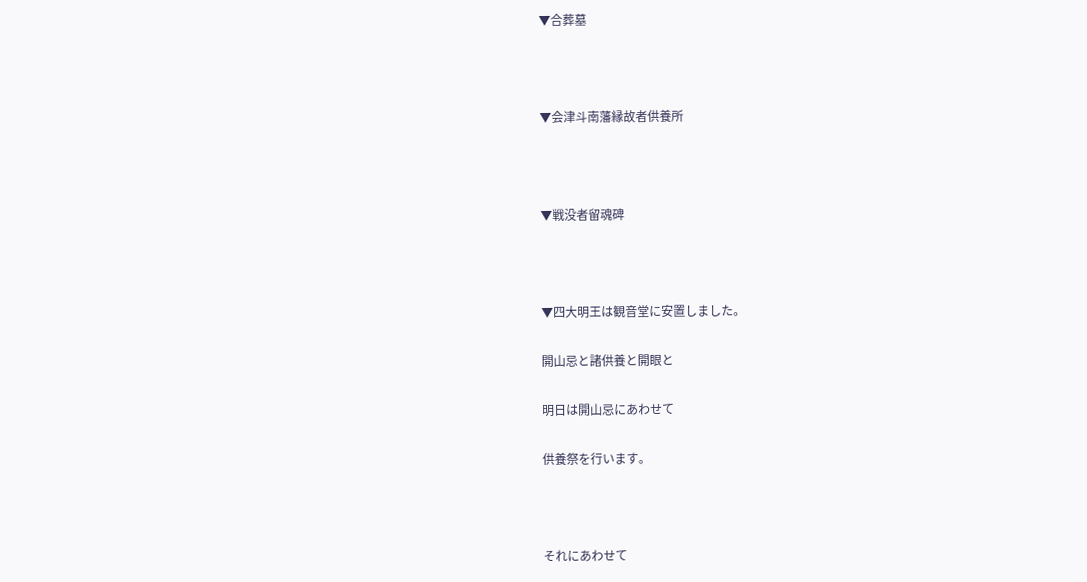▼合葬墓



▼会津斗南藩縁故者供養所



▼戦没者留魂碑



▼四大明王は観音堂に安置しました。

開山忌と諸供養と開眼と

明日は開山忌にあわせて

供養祭を行います。



それにあわせて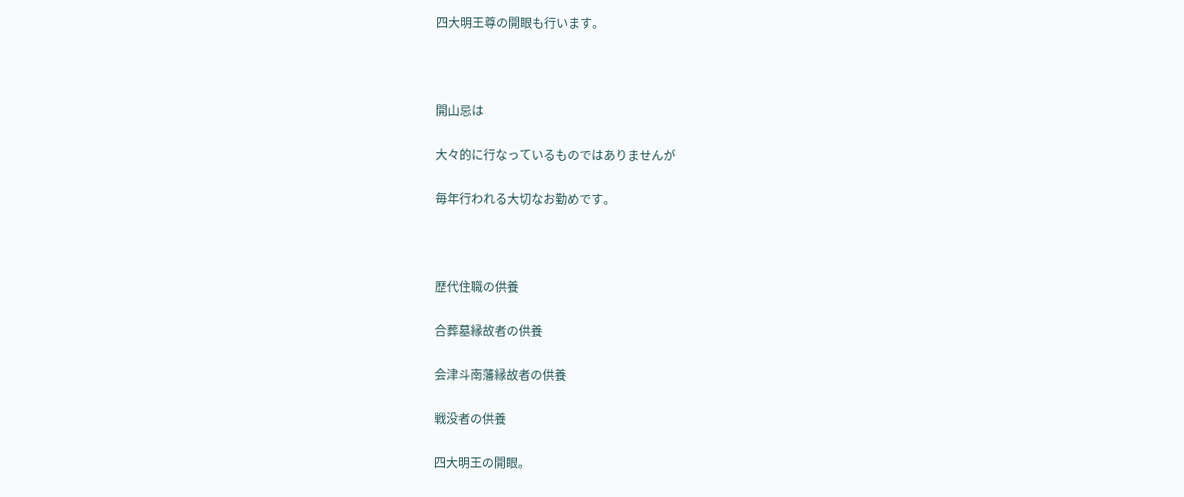四大明王尊の開眼も行います。



開山忌は

大々的に行なっているものではありませんが

毎年行われる大切なお勤めです。



歴代住職の供養

合葬墓縁故者の供養

会津斗南藩縁故者の供養

戦没者の供養

四大明王の開眼。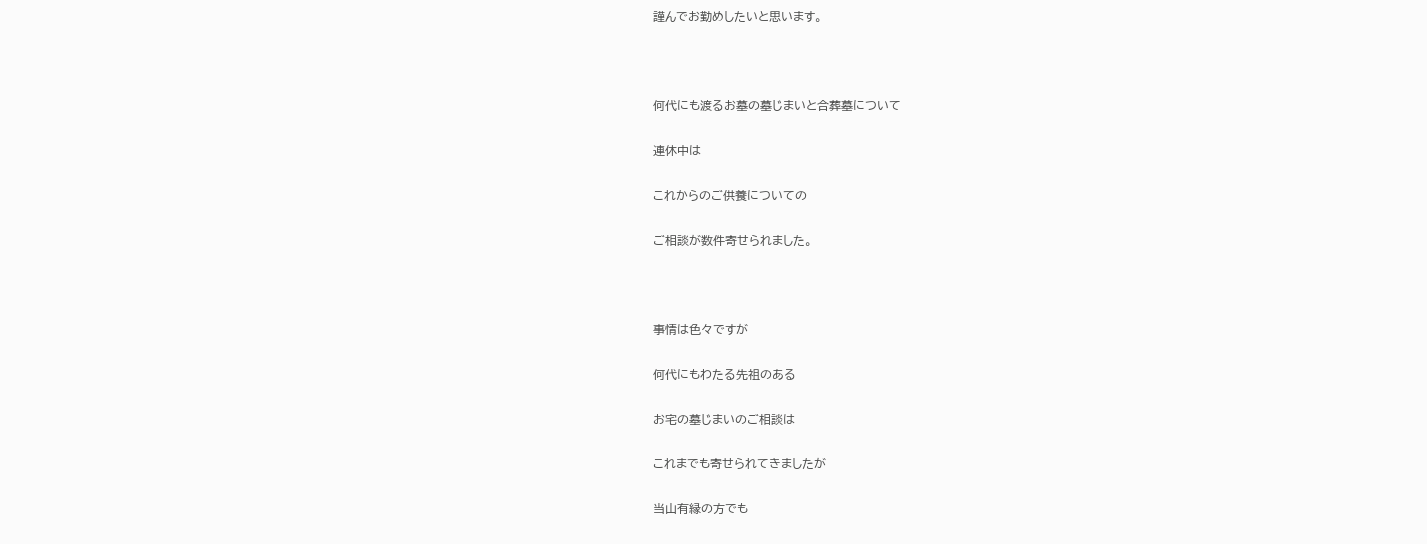謹んでお勤めしたいと思います。



何代にも渡るお墓の墓じまいと合葬墓について

連休中は

これからのご供養についての

ご相談が数件寄せられました。



事情は色々ですが

何代にもわたる先祖のある

お宅の墓じまいのご相談は

これまでも寄せられてきましたが

当山有縁の方でも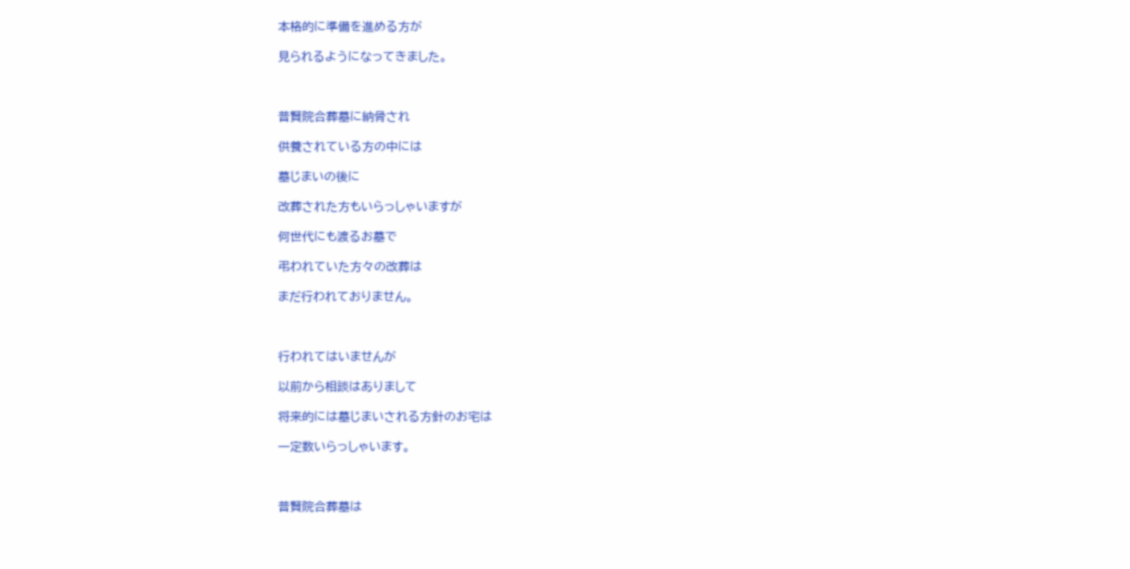本格的に準備を進める方が

見られるようになってきました。



普賢院合葬墓に納骨され

供養されている方の中には

墓じまいの後に

改葬された方もいらっしゃいますが

何世代にも渡るお墓で

弔われていた方々の改葬は

まだ行われておりません。



行われてはいませんが

以前から相談はありまして

将来的には墓じまいされる方針のお宅は

一定数いらっしゃいます。



普賢院合葬墓は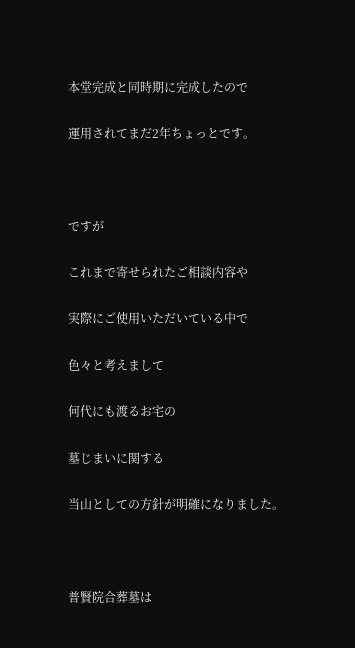本堂完成と同時期に完成したので

運用されてまだ2年ちょっとです。



ですが

これまで寄せられたご相談内容や

実際にご使用いただいている中で

色々と考えまして

何代にも渡るお宅の

墓じまいに関する

当山としての方針が明確になりました。



普賢院合葬墓は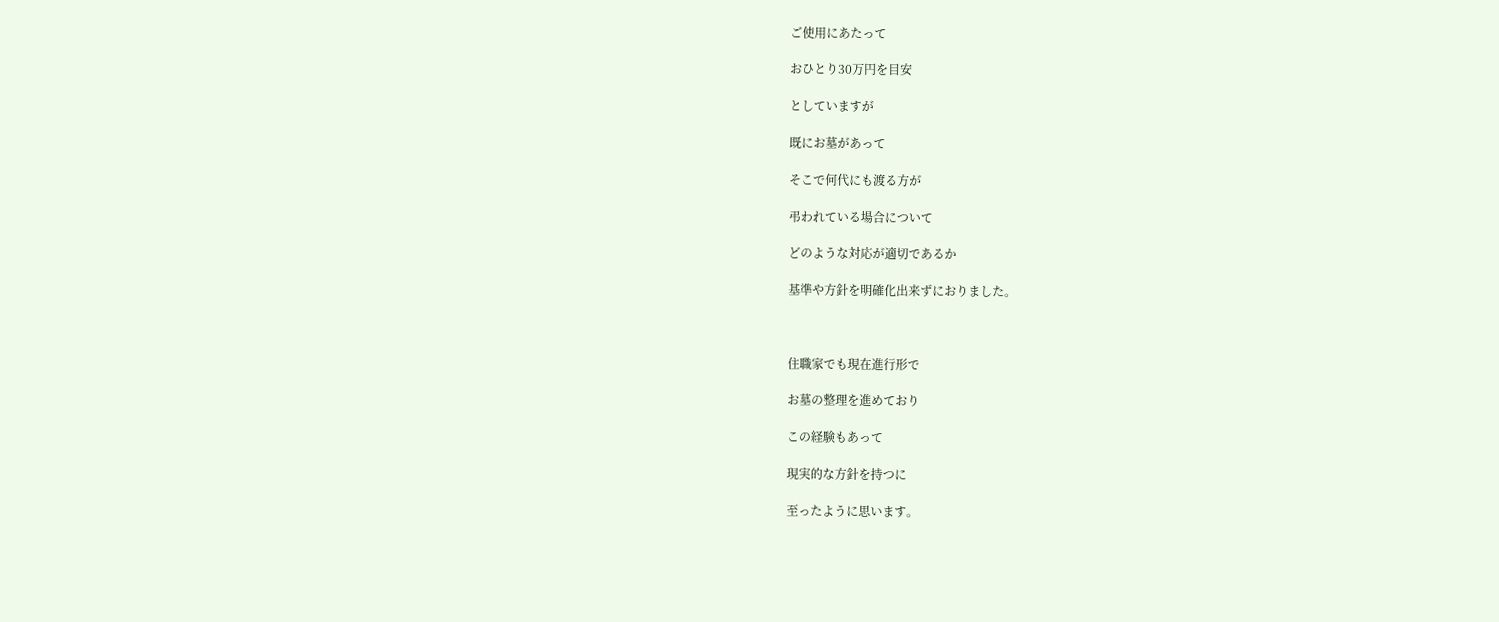ご使用にあたって

おひとり30万円を目安

としていますが

既にお墓があって

そこで何代にも渡る方が

弔われている場合について

どのような対応が適切であるか

基準や方針を明確化出来ずにおりました。



住職家でも現在進行形で

お墓の整理を進めており

この経験もあって

現実的な方針を持つに

至ったように思います。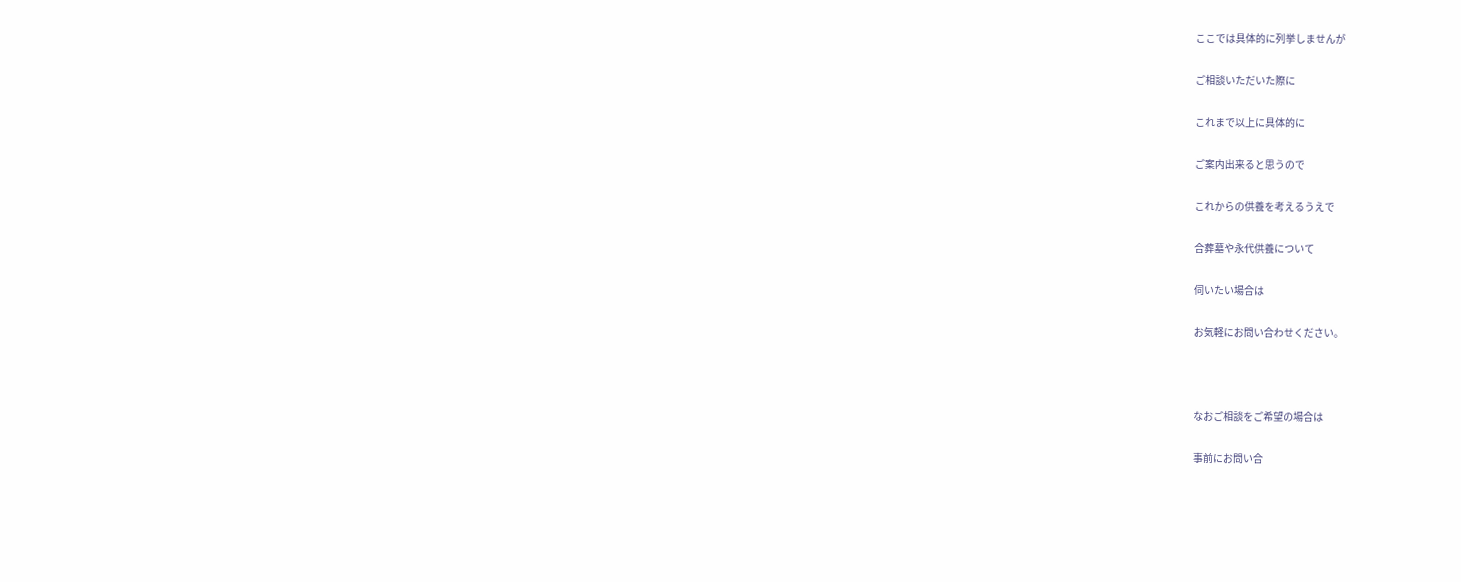ここでは具体的に列挙しませんが

ご相談いただいた際に

これまで以上に具体的に

ご案内出来ると思うので

これからの供養を考えるうえで

合葬墓や永代供養について

伺いたい場合は

お気軽にお問い合わせください。



なおご相談をご希望の場合は

事前にお問い合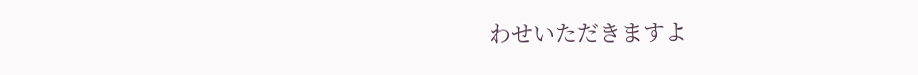わせいただきますよ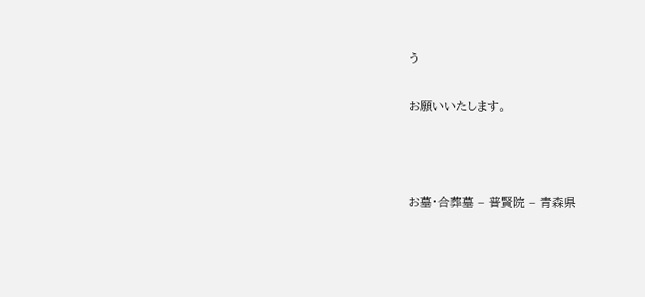う

お願いいたします。



お墓・合葬墓 – 普賢院 – 青森県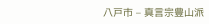八戸市 – 真言宗豊山派